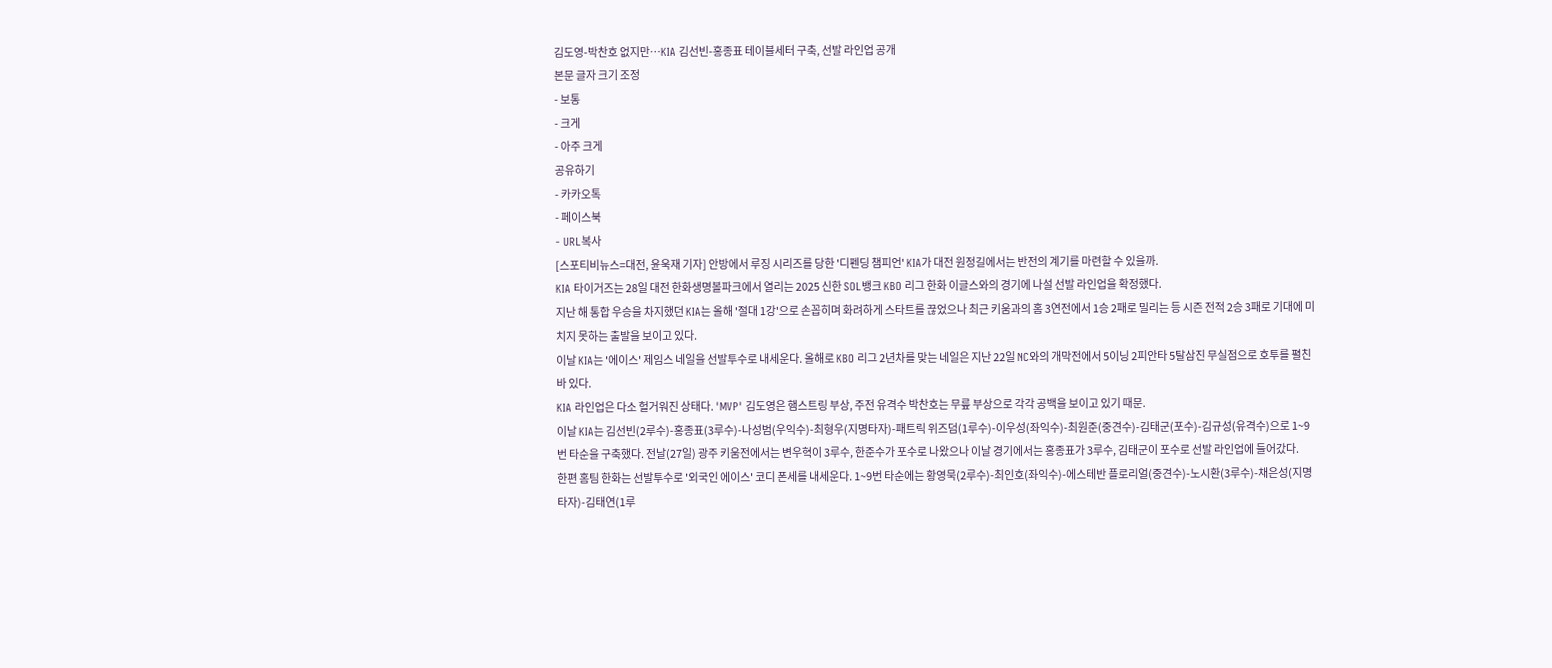김도영-박찬호 없지만…KIA 김선빈-홍종표 테이블세터 구축, 선발 라인업 공개
본문 글자 크기 조정
- 보통
- 크게
- 아주 크게
공유하기
- 카카오톡
- 페이스북
- URL복사
[스포티비뉴스=대전, 윤욱재 기자] 안방에서 루징 시리즈를 당한 '디펜딩 챔피언' KIA가 대전 원정길에서는 반전의 계기를 마련할 수 있을까.
KIA 타이거즈는 28일 대전 한화생명볼파크에서 열리는 2025 신한 SOL뱅크 KBO 리그 한화 이글스와의 경기에 나설 선발 라인업을 확정했다.
지난 해 통합 우승을 차지했던 KIA는 올해 '절대 1강'으로 손꼽히며 화려하게 스타트를 끊었으나 최근 키움과의 홈 3연전에서 1승 2패로 밀리는 등 시즌 전적 2승 3패로 기대에 미치지 못하는 출발을 보이고 있다.
이날 KIA는 '에이스' 제임스 네일을 선발투수로 내세운다. 올해로 KBO 리그 2년차를 맞는 네일은 지난 22일 NC와의 개막전에서 5이닝 2피안타 5탈삼진 무실점으로 호투를 펼친 바 있다.
KIA 라인업은 다소 헐거워진 상태다. 'MVP' 김도영은 햄스트링 부상, 주전 유격수 박찬호는 무릎 부상으로 각각 공백을 보이고 있기 때문.
이날 KIA는 김선빈(2루수)-홍종표(3루수)-나성범(우익수)-최형우(지명타자)-패트릭 위즈덤(1루수)-이우성(좌익수)-최원준(중견수)-김태군(포수)-김규성(유격수)으로 1~9번 타순을 구축했다. 전날(27일) 광주 키움전에서는 변우혁이 3루수, 한준수가 포수로 나왔으나 이날 경기에서는 홍종표가 3루수, 김태군이 포수로 선발 라인업에 들어갔다.
한편 홈팀 한화는 선발투수로 '외국인 에이스' 코디 폰세를 내세운다. 1~9번 타순에는 황영묵(2루수)-최인호(좌익수)-에스테반 플로리얼(중견수)-노시환(3루수)-채은성(지명타자)-김태연(1루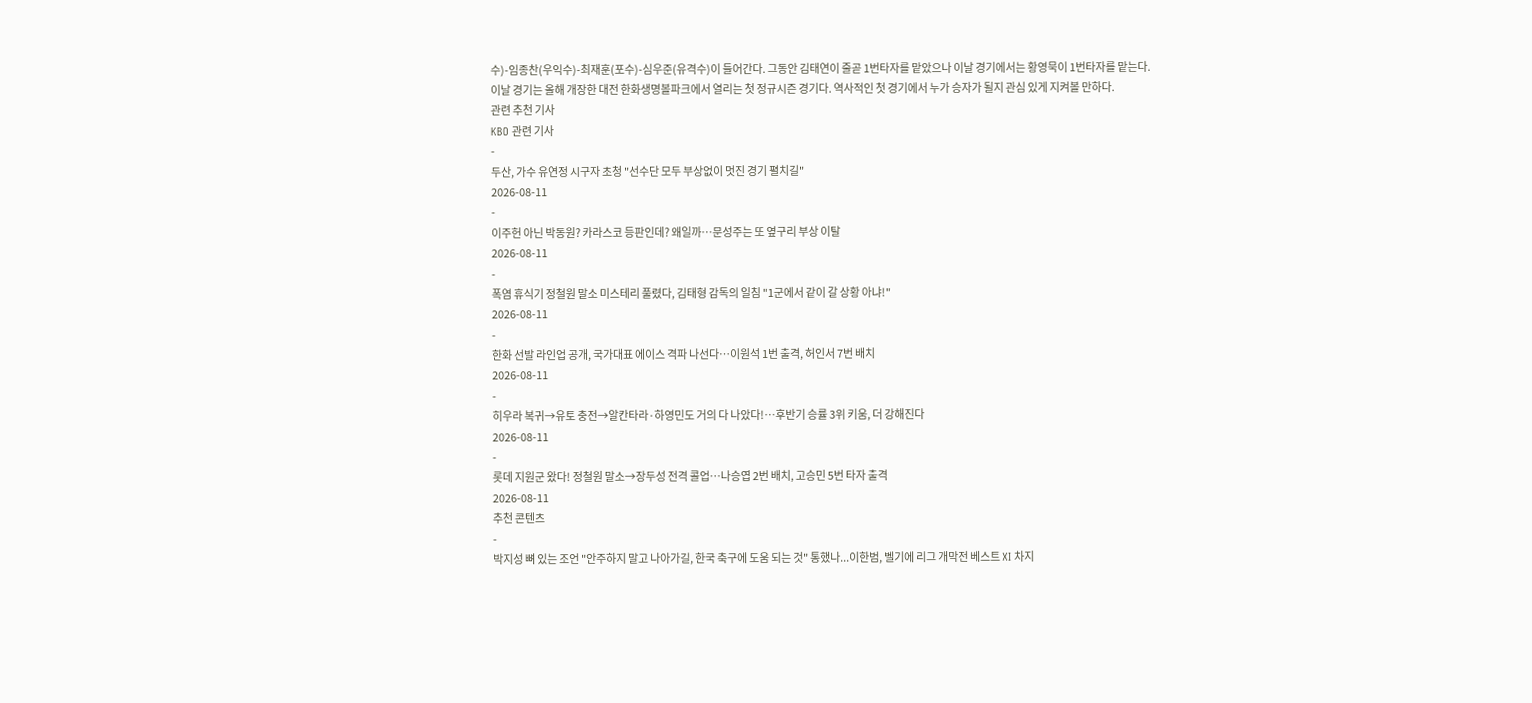수)-임종찬(우익수)-최재훈(포수)-심우준(유격수)이 들어간다. 그동안 김태연이 줄곧 1번타자를 맡았으나 이날 경기에서는 황영묵이 1번타자를 맡는다.
이날 경기는 올해 개장한 대전 한화생명볼파크에서 열리는 첫 정규시즌 경기다. 역사적인 첫 경기에서 누가 승자가 될지 관심 있게 지켜볼 만하다.
관련 추천 기사
KBO 관련 기사
-
두산, 가수 유연정 시구자 초청 "선수단 모두 부상없이 멋진 경기 펼치길"
2026-08-11
-
이주헌 아닌 박동원? 카라스코 등판인데? 왜일까…문성주는 또 옆구리 부상 이탈
2026-08-11
-
폭염 휴식기 정철원 말소 미스테리 풀렸다, 김태형 감독의 일침 "1군에서 같이 갈 상황 아냐!"
2026-08-11
-
한화 선발 라인업 공개, 국가대표 에이스 격파 나선다…이원석 1번 출격, 허인서 7번 배치
2026-08-11
-
히우라 복귀→유토 충전→알칸타라·하영민도 거의 다 나았다!…후반기 승률 3위 키움, 더 강해진다
2026-08-11
-
롯데 지원군 왔다! 정철원 말소→장두성 전격 콜업…나승엽 2번 배치, 고승민 5번 타자 출격
2026-08-11
추천 콘텐츠
-
박지성 뼈 있는 조언 "안주하지 말고 나아가길, 한국 축구에 도움 되는 것" 통했나...이한범, 벨기에 리그 개막전 베스트 XI 차지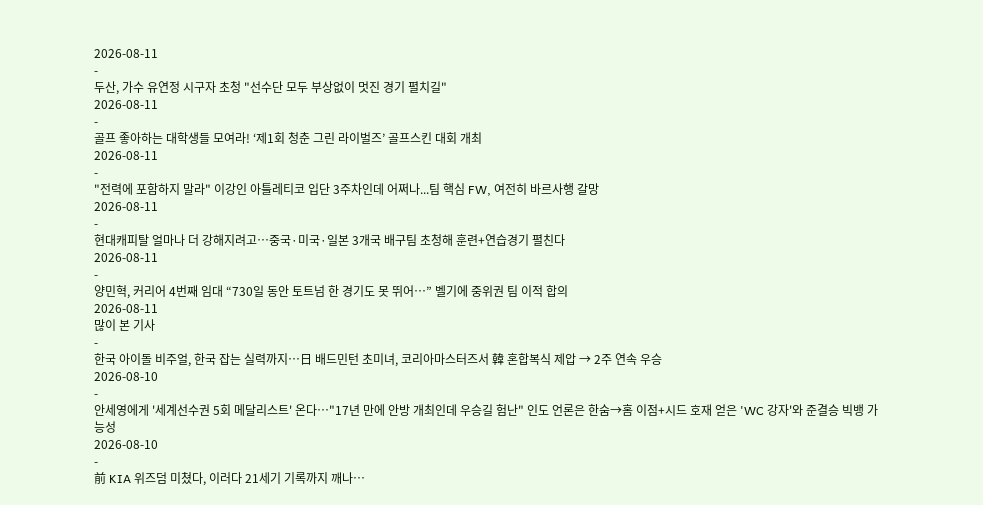2026-08-11
-
두산, 가수 유연정 시구자 초청 "선수단 모두 부상없이 멋진 경기 펼치길"
2026-08-11
-
골프 좋아하는 대학생들 모여라! ‘제1회 청춘 그린 라이벌즈’ 골프스킨 대회 개최
2026-08-11
-
"전력에 포함하지 말라" 이강인 아틀레티코 입단 3주차인데 어쩌나...팀 핵심 FW, 여전히 바르사행 갈망
2026-08-11
-
현대캐피탈 얼마나 더 강해지려고…중국·미국·일본 3개국 배구팀 초청해 훈련+연습경기 펼친다
2026-08-11
-
양민혁, 커리어 4번째 임대 “730일 동안 토트넘 한 경기도 못 뛰어…” 벨기에 중위권 팀 이적 합의
2026-08-11
많이 본 기사
-
한국 아이돌 비주얼, 한국 잡는 실력까지…日 배드민턴 초미녀, 코리아마스터즈서 韓 혼합복식 제압 → 2주 연속 우승
2026-08-10
-
안세영에게 '세계선수권 5회 메달리스트' 온다…"17년 만에 안방 개최인데 우승길 험난" 인도 언론은 한숨→홈 이점+시드 호재 얻은 'WC 강자'와 준결승 빅뱅 가능성
2026-08-10
-
前 KIA 위즈덤 미쳤다, 이러다 21세기 기록까지 깨나…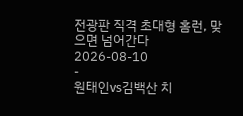전광판 직격 초대형 홈런, 맞으면 넘어간다
2026-08-10
-
원태인vs김백산 치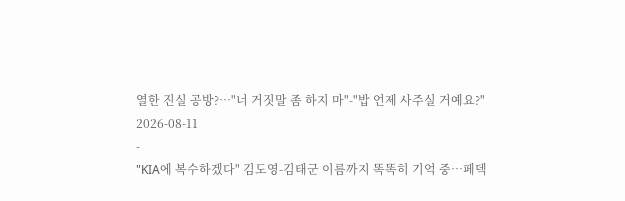열한 진실 공방?…"너 거짓말 좀 하지 마"-"밥 언제 사주실 거예요?"
2026-08-11
-
"KIA에 복수하겠다" 김도영-김태군 이름까지 똑똑히 기억 중…페덱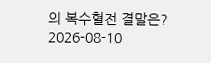의 복수혈전 결말은?
2026-08-10